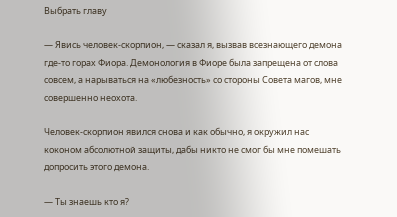Выбрать главу

— Явись человек-скорпион, — сказал я, вызвав всезнающего демона где-то горах Фиора. Демонология в Фиоре была запрещена от слова совсем, а нарываться на «любезность» со стороны Совета магов, мне совершенно неохота.

Человек-скорпион явился снова и как обычно, я окружил нас коконом абсолютной защиты, дабы никто не смог бы мне помешать допросить этого демона.

— Ты знаешь кто я?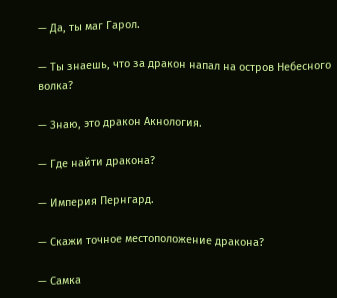— Да, ты маг Гарол.

— Ты знаешь, что за дракон напал на остров Небесного волка?

— Знаю, это дракон Акнология.

— Где найти дракона?

— Империя Пернгард.

— Скажи точное местоположение дракона?

— Самка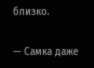близко.

— Самка даже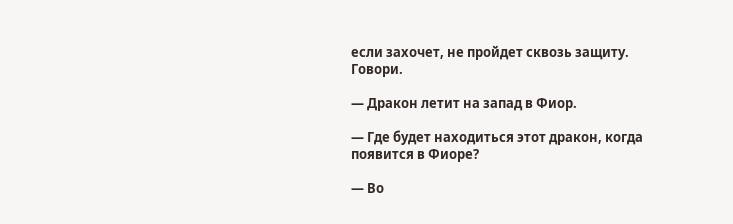если захочет, не пройдет сквозь защиту. Говори.

— Дракон летит на запад в Фиор.

— Где будет находиться этот дракон, когда появится в Фиоре?

— Во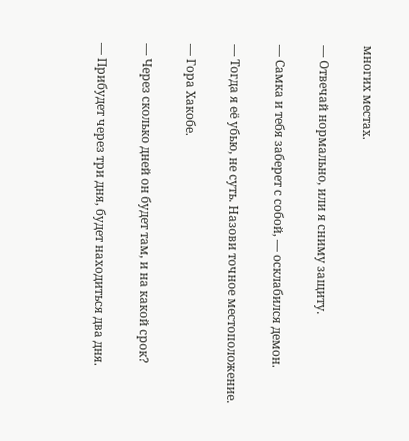многих местах.

— Отвечай нормально, или я сниму защиту.

— Самка и тебя заберет с собой, — осклабился демон.

— Тогда я её убью, не суть. Назови точное местоположение.

— Гора Хакобе.

— Через сколько дней он будет там, и на какой срок?

— Прибудет через три дня, будет находиться два дня.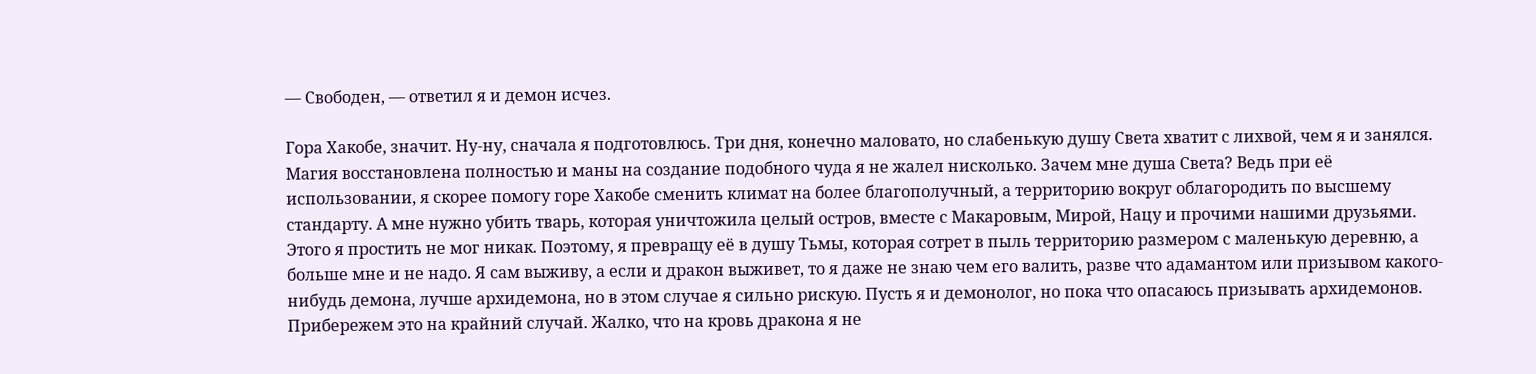— Свободен, — ответил я и демон исчез.

Гора Хакобе, значит. Ну-ну, сначала я подготовлюсь. Три дня, конечно маловато, но слабенькую душу Света хватит с лихвой, чем я и занялся. Магия восстановлена полностью и маны на создание подобного чуда я не жалел нисколько. Зачем мне душа Света? Ведь при её использовании, я скорее помогу горе Хакобе сменить климат на более благополучный, а территорию вокруг облагородить по высшему стандарту. А мне нужно убить тварь, которая уничтожила целый остров, вместе с Макаровым, Мирой, Нацу и прочими нашими друзьями. Этого я простить не мог никак. Поэтому, я превращу её в душу Тьмы, которая сотрет в пыль территорию размером с маленькую деревню, а больше мне и не надо. Я сам выживу, а если и дракон выживет, то я даже не знаю чем его валить, разве что адамантом или призывом какого-нибудь демона, лучше архидемона, но в этом случае я сильно рискую. Пусть я и демонолог, но пока что опасаюсь призывать архидемонов. Прибережем это на крайний случай. Жалко, что на кровь дракона я не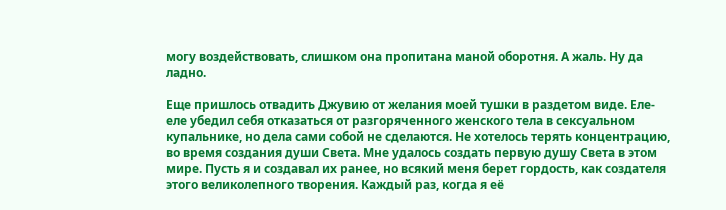могу воздействовать, слишком она пропитана маной оборотня. А жаль. Ну да ладно.

Еще пришлось отвадить Джувию от желания моей тушки в раздетом виде. Еле-еле убедил себя отказаться от разгоряченного женского тела в сексуальном купальнике, но дела сами собой не сделаются. Не хотелось терять концентрацию, во время создания души Света. Мне удалось создать первую душу Света в этом мире. Пусть я и создавал их ранее, но всякий меня берет гордость, как создателя этого великолепного творения. Каждый раз, когда я её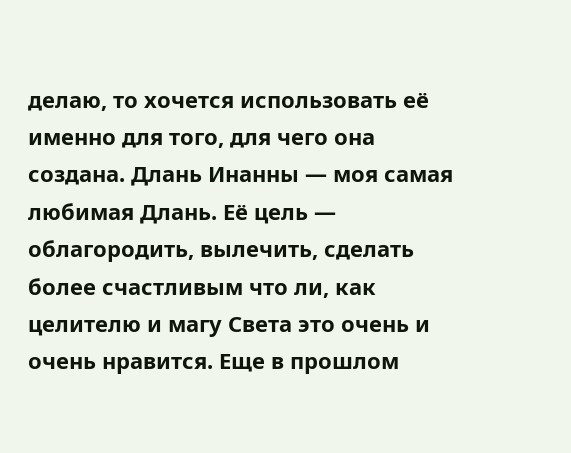делаю, то хочется использовать её именно для того, для чего она создана. Длань Инанны — моя самая любимая Длань. Её цель — облагородить, вылечить, сделать более счастливым что ли, как целителю и магу Света это очень и очень нравится. Еще в прошлом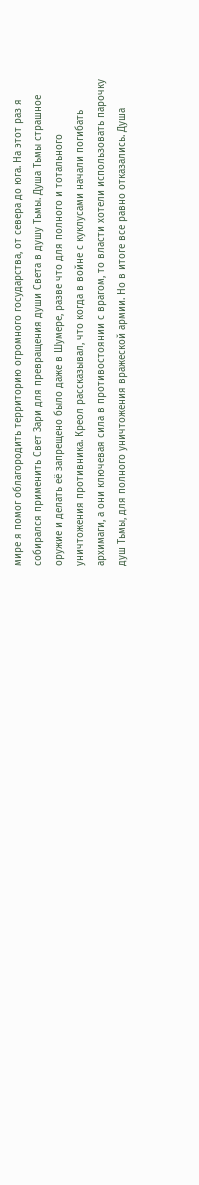мире я помог облагородить территорию огромного государства, от севера до юга. На этот раз я собирался применить Свет Зари для превращения души Света в душу Тьмы. Душа Тьмы страшное оружие и делать её запрещено было даже в Шумере, разве что для полного и тотального уничтожения противника. Креол рассказывал, что когда в войне с куклусами начали погибать архимаги, а они ключевая сила в противостоянии с врагом, то власти хотели использовать парочку душ Тьмы, для полного уничтожения вражеской армии. Но в итоге все равно отказались. Душа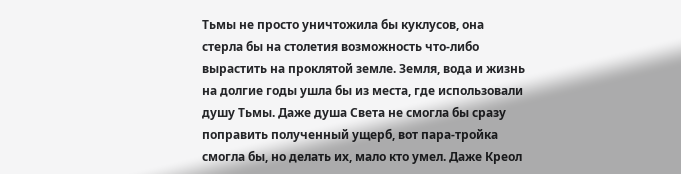Тьмы не просто уничтожила бы куклусов, она стерла бы на столетия возможность что-либо вырастить на проклятой земле. Земля, вода и жизнь на долгие годы ушла бы из места, где использовали душу Тьмы. Даже душа Света не смогла бы сразу поправить полученный ущерб, вот пара-тройка смогла бы, но делать их, мало кто умел. Даже Креол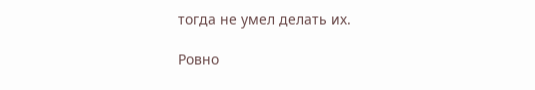тогда не умел делать их.

Ровно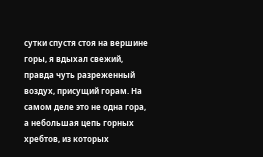сутки спустя стоя на вершине горы, я вдыхал свежий, правда чуть разреженный воздух, присущий горам. На самом деле это не одна гора, а небольшая цепь горных хребтов, из которых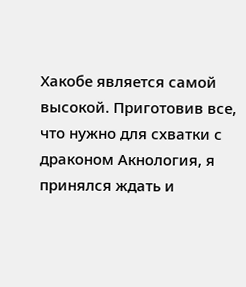Хакобе является самой высокой. Приготовив все, что нужно для схватки с драконом Акнология, я принялся ждать и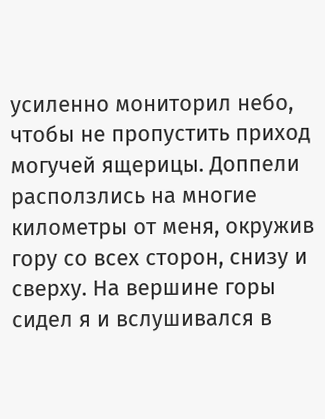усиленно мониторил небо, чтобы не пропустить приход могучей ящерицы. Доппели расползлись на многие километры от меня, окружив гору со всех сторон, снизу и сверху. На вершине горы сидел я и вслушивался в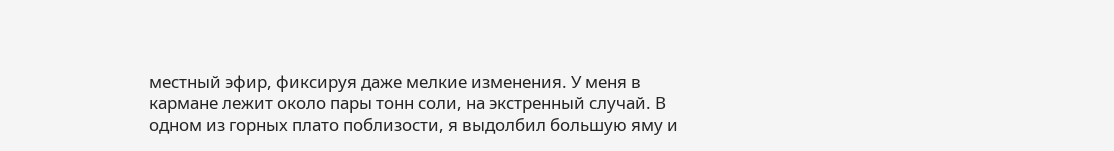местный эфир, фиксируя даже мелкие изменения. У меня в кармане лежит около пары тонн соли, на экстренный случай. В одном из горных плато поблизости, я выдолбил большую яму и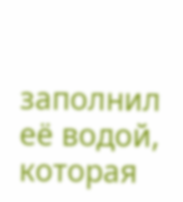заполнил её водой, которая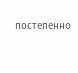постепенно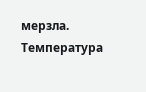мерзла. Температура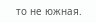то не южная.